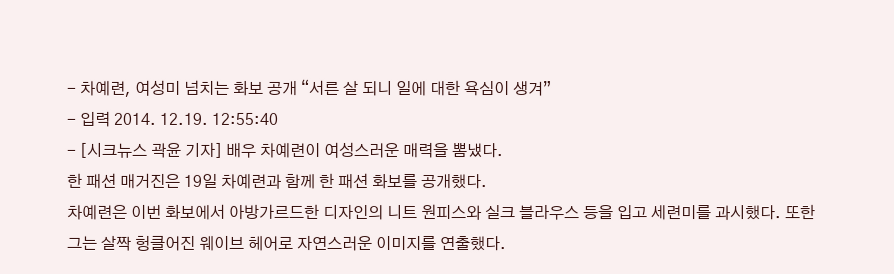- 차예련, 여성미 넘치는 화보 공개 “서른 살 되니 일에 대한 욕심이 생겨”
- 입력 2014. 12.19. 12:55:40
- [시크뉴스 곽윤 기자] 배우 차예련이 여성스러운 매력을 뽐냈다.
한 패션 매거진은 19일 차예련과 함께 한 패션 화보를 공개했다.
차예련은 이번 화보에서 아방가르드한 디자인의 니트 원피스와 실크 블라우스 등을 입고 세련미를 과시했다. 또한 그는 살짝 헝클어진 웨이브 헤어로 자연스러운 이미지를 연출했다.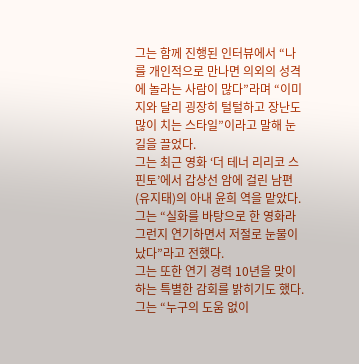그는 함께 진행된 인터뷰에서 “나를 개인적으로 만나면 의외의 성격에 놀라는 사람이 많다”라며 “이미지와 달리 굉장히 털털하고 장난도 많이 치는 스타일”이라고 말해 눈길을 끌었다.
그는 최근 영화 ‘더 테너 리리코 스핀토’에서 갑상선 암에 걸린 남편(유지태)의 아내 윤희 역을 맡았다. 그는 “실화를 바탕으로 한 영화라 그런지 연기하면서 저절로 눈물이 났다”라고 전했다.
그는 또한 연기 경력 10년을 맞이하는 특별한 감회를 밝히기도 했다. 그는 “누구의 도움 없이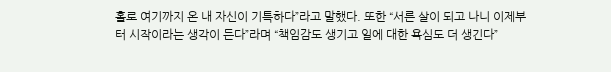홀로 여기까지 온 내 자신이 기특하다”라고 말했다. 또한 “서른 살이 되고 나니 이제부터 시작이라는 생각이 든다”라며 “책임감도 생기고 일에 대한 욕심도 더 생긴다”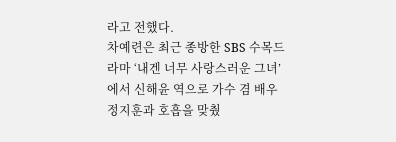라고 전했다.
차예련은 최근 종방한 SBS 수목드라마 ‘내겐 너무 사랑스러운 그녀’에서 신해윤 역으로 가수 겸 배우 정지훈과 호흡을 맞췄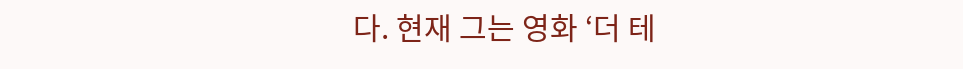다. 현재 그는 영화 ‘더 테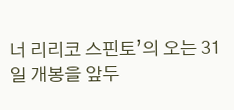너 리리코 스핀토’의 오는 31일 개봉을 앞두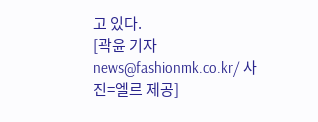고 있다.
[곽윤 기자 news@fashionmk.co.kr/ 사진=엘르 제공]